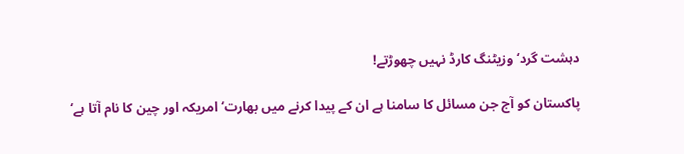دہشت گرد‘ وزیٹنگ کارڈ نہیں چھوڑتے!

پاکستان کو آج جن مسائل کا سامنا ہے ان کے پیدا کرنے میں بھارت‘ امریکہ اور چین کا نام آتا ہے‘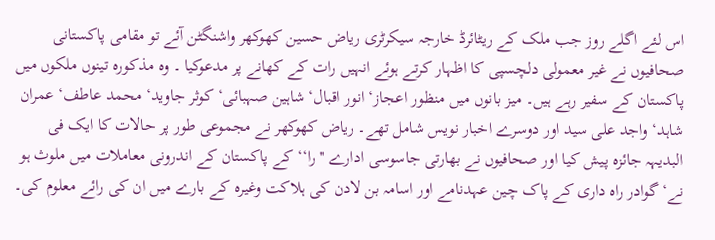اس لئے اگلے روز جب ملک کے ریٹائرڈ خارجہ سیکرٹری ریاض حسین کھوکھر واشنگٹن آئے تو مقامی پاکستانی صحافیوں نے غیر معمولی دلچسپی کا اظہار کرتے ہوئے انہیں رات کے کھانے پر مدعوکیا ۔ وہ مذکورہ تینوں ملکوں میں پاکستان کے سفیر رہے ہیں۔ میز بانوں میں منظور اعجاز‘ انور اقبال‘ شاہین صہبائی‘ کوثر جاوید‘ محمد عاطف‘ عمران شاہد‘ واجد علی سید اور دوسرے اخبار نویس شامل تھے۔ ریاض کھوکھر نے مجموعی طور پر حالات کا ایک فی البدیہہ جائزہ پیش کیا اور صحافیوں نے بھارتی جاسوسی ادارے ''را‘‘ کے پاکستان کے اندرونی معاملات میں ملوث ہو نے‘ گوادر راہ داری کے پاک چین عہدنامے اور اسامہ بن لادن کی ہلاکت وغیرہ کے بارے میں ان کی رائے معلوم کی۔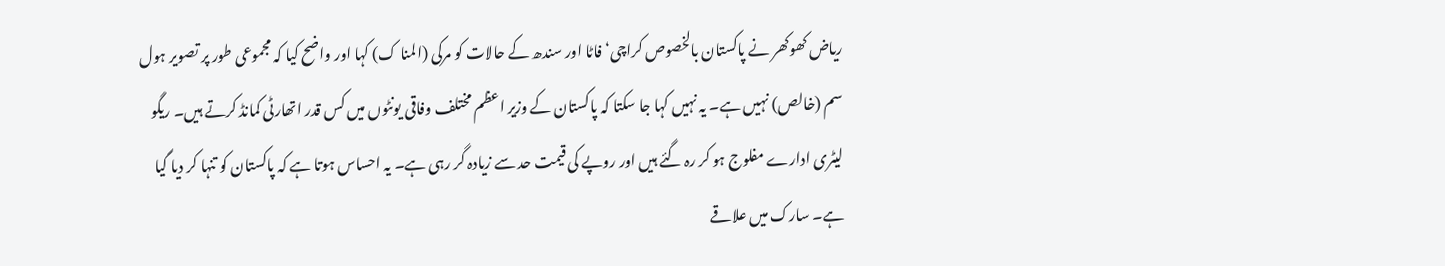ریاض کھوکھر نے پاکستان بالخصوص کراچی‘ فاٹا اور سندھ کے حالات کو مرکی (المنا ک) کہا اور واضح کیا کہ مجموعی طور پر تصویر ہول سم (خالص) نہیں ہے۔ یہ نہیں کہا جا سکتا کہ پاکستان کے وزیر اعظم مختلف وفاقی یونٹوں میں کس قدر اتھارٹی کمانڈ کرتے ہیں۔ ریگو لیٹری ادارے مفلوج ہو کر رہ گئے ہیں اور روپے کی قیمت حد سے زیادہ گر رہی ہے۔ یہ احساس ہوتا ہے کہ پاکستان کو تنہا کر دیا گیا ہے۔ سارک میں علاقے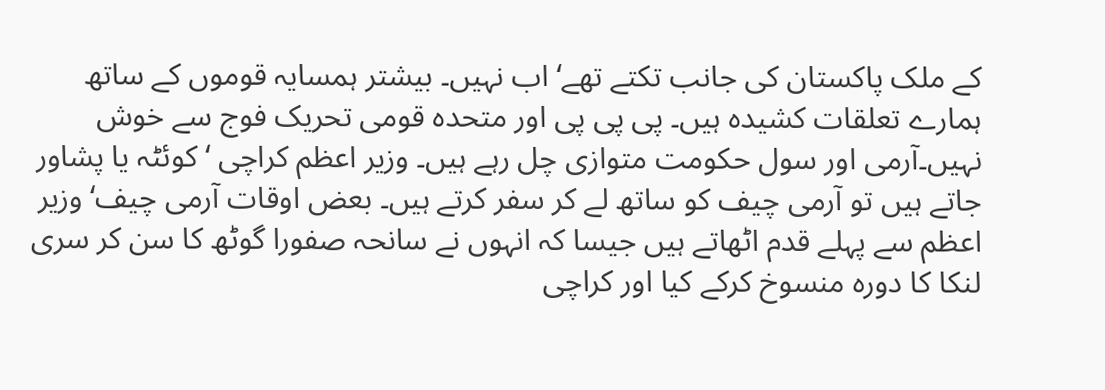کے ملک پاکستان کی جانب تکتے تھے‘ اب نہیں۔ بیشتر ہمسایہ قوموں کے ساتھ ہمارے تعلقات کشیدہ ہیں۔ پی پی پی اور متحدہ قومی تحریک فوج سے خوش نہیں۔آرمی اور سول حکومت متوازی چل رہے ہیں۔ وزیر اعظم کراچی ‘ کوئٹہ یا پشاور جاتے ہیں تو آرمی چیف کو ساتھ لے کر سفر کرتے ہیں۔ بعض اوقات آرمی چیف‘ وزیر اعظم سے پہلے قدم اٹھاتے ہیں جیسا کہ انہوں نے سانحہ صفورا گوٹھ کا سن کر سری لنکا کا دورہ منسوخ کرکے کیا اور کراچی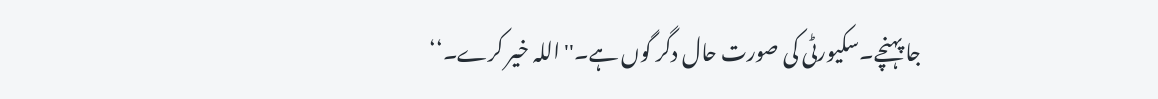جا پہنچے۔سکیورٹی کی صورت حال دگر گوں ہے۔'' اللہ خیر کرے۔‘‘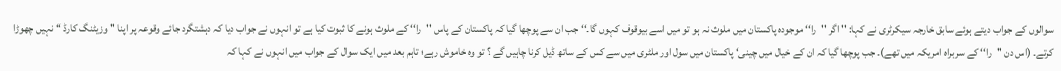سوالوں کے جواب دیتے ہوئے سابق خارجہ سیکرٹری نے کہا: '' اگر ''را‘‘ موجودہ پاکستان میں ملوث نہ ہو تو میں اسے بیوقوف کہوں گا۔‘‘ جب ان سے پوچھا گیا کہ پاکستان کے پاس ''را‘‘ کے ملوث ہونے کا ثبوت کیا ہے تو انہوں نے جواب دیا کہ دہشتگرد جائے وقوعہ پر اپنا '' وزیٹنگ کارڈ ‘‘ نہیں چھوڑا کرتے۔ (اس دن ''را‘‘ کے سربراہ امریکہ میں تھے)۔ جب پوچھا گیا کہ ان کے خیال میں چینی‘ پاکستان میں سول اور ملٹری میں سے کس کے ساتھ ڈیل کرنا چاہیں گے ؟ تو وہ خاموش رہے؛ تاہم بعد میں ایک سوال کے جواب میں انہوں نے کہا کہ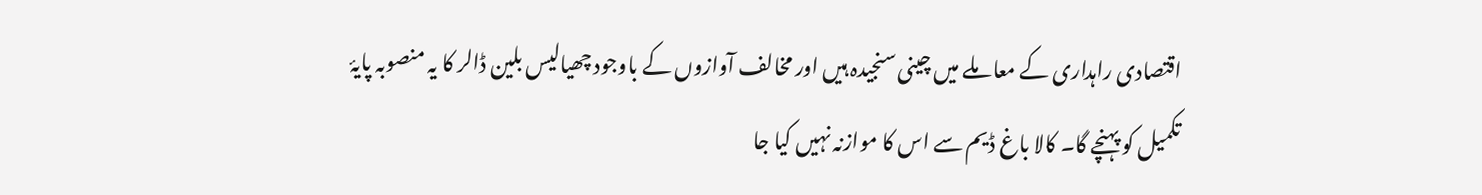اقتصادی راہداری کے معا ملے میں چینی سنجیدہ ہیں اور مخالف آوازوں کے باوجود چھیالیس بلین ڈالر کا یہ منصوبہ پایۂ تکمیل کو پہنچے گا۔ کالا باغ ڈیم سے اس کا موازنہ نہیں کیا جا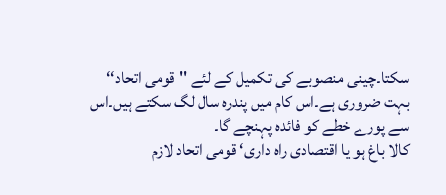سکتا۔چینی منصوبے کی تکمیل کے لئے ''قومی اتحاد‘‘ بہت ضروری ہے۔اس کام میں پندرہ سال لگ سکتے ہیں۔اس سے پورے خطے کو فائدہ پہنچے گا۔
کالا باغ ہو یا اقتصادی راہ داری‘ قومی اتحاد لازم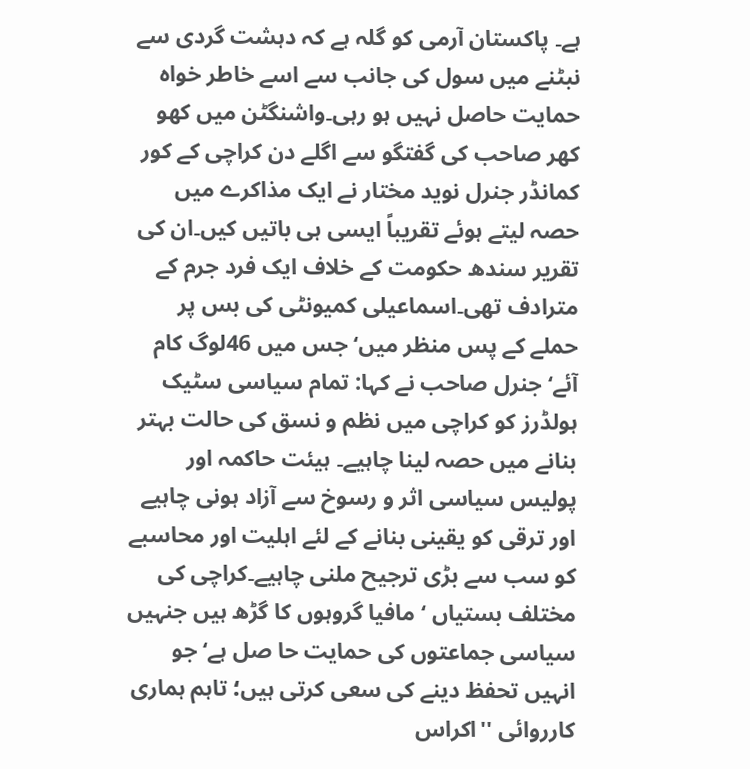ہے۔ پاکستان آرمی کو گلہ ہے کہ دہشت گردی سے نبٹنے میں سول کی جانب سے اسے خاطر خواہ حمایت حاصل نہیں ہو رہی۔واشنگٹن میں کھو کھر صاحب کی گفتگو سے اگلے دن کراچی کے کور کمانڈر جنرل نوید مختار نے ایک مذاکرے میں حصہ لیتے ہوئے تقریباً ایسی ہی باتیں کیں۔ان کی تقریر سندھ حکومت کے خلاف ایک فرد جرم کے مترادف تھی۔اسماعیلی کمیونٹی کی بس پر حملے کے پس منظر میں‘ جس میں 46لوگ کام آئے‘ جنرل صاحب نے کہا: تمام سیاسی سٹیک ہولڈرز کو کراچی میں نظم و نسق کی حالت بہتر بنانے میں حصہ لینا چاہیے۔ ہیئت حاکمہ اور پولیس سیاسی اثر و رسوخ سے آزاد ہونی چاہیے اور ترقی کو یقینی بنانے کے لئے اہلیت اور محاسبے کو سب سے بڑی ترجیح ملنی چاہیے۔کراچی کی مختلف بستیاں ‘ مافیا گروہوں کا گڑھ ہیں جنہیں سیاسی جماعتوں کی حمایت حا صل ہے‘ جو انہیں تحفظ دینے کی سعی کرتی ہیں؛ تاہم ہماری کارروائی ''اکراس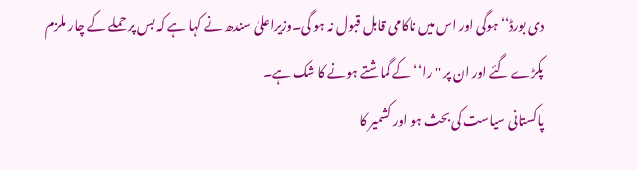دی بورڈ‘‘ ہوگی اور اس میں ناکامی قابل قبول نہ ہو گی۔وزیراعلیٰ سندھ نے کہا ہے کہ بس پر حملے کے چار ملزم پکڑے گئے اور ان پر '' را‘‘ کے گماشتے ہونے کا شک ہے۔
پاکستانی سیاست کی بحث ہو اور کشمیر کا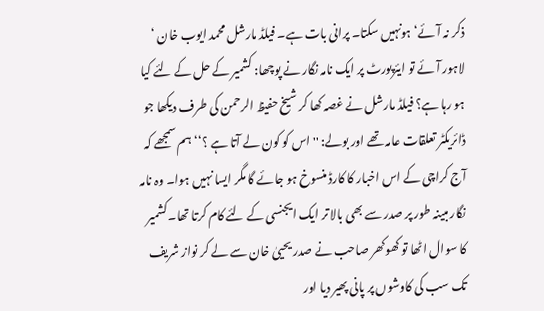ذکر نہ آئے‘ ہونہیں سکتا۔ پرانی بات ہے۔ فیلڈ مارشل محمد ایوب خان ‘ لاہور آئے تو ایئرپورٹ پر ایک نامہ نگار نے پوچھا: کشمیر کے حل کے لئے کیا ہو رہا ہے؟ فیلڈ مارشل نے غصہ کھا کر شیخ حفیظ الرحمن کی طرف دیکھا جو ڈائریکٹر تعلقات عامہ تھے اور بولے: ''اس کو کون لے آتا ہے ؟‘‘ ہم سمجھے کہ آج کراچی کے اس اخبار کا کارڈ منسوخ ہو جائے گا مگر ایسا نہیں ہوا۔ وہ نامہ نگار مبینہ طور پر صدر سے بھی بالا تر ایک ایجنسی کے لئے کام کرتا تھا۔کشمیر کا سوال اٹھا تو کھوکھر صاحب نے صدر یحییٰ خان سے لے کر نواز شریف تک سب کی کاوشوں پر پانی پھیر دیا اور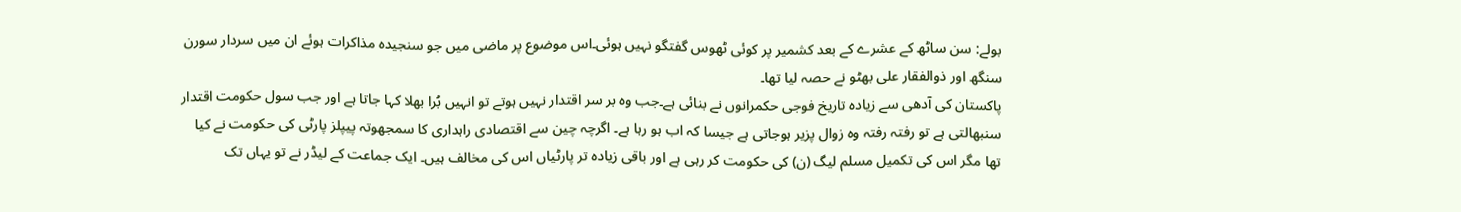بولے: سن ساٹھ کے عشرے کے بعد کشمیر پر کوئی ٹھوس گفتگو نہیں ہوئی۔اس موضوع پر ماضی میں جو سنجیدہ مذاکرات ہوئے ان میں سردار سورن سنگھ اور ذوالفقار علی بھٹو نے حصہ لیا تھا۔
پاکستان کی آدھی سے زیادہ تاریخ فوجی حکمرانوں نے بنائی ہے۔جب وہ بر سر اقتدار نہیں ہوتے تو انہیں بُرا بھلا کہا جاتا ہے اور جب سول حکومت اقتدار سنبھالتی ہے تو رفتہ رفتہ وہ زوال پزیر ہوجاتی ہے جیسا کہ اب ہو رہا ہے۔ اگرچہ چین سے اقتصادی راہداری کا سمجھوتہ پیپلز پارٹی کی حکومت نے کیا تھا مگر اس کی تکمیل مسلم لیگ (ن) کی حکومت کر رہی ہے اور باقی زیادہ تر پارٹیاں اس کی مخالف ہیں۔ ایک جماعت کے لیڈر نے تو یہاں تک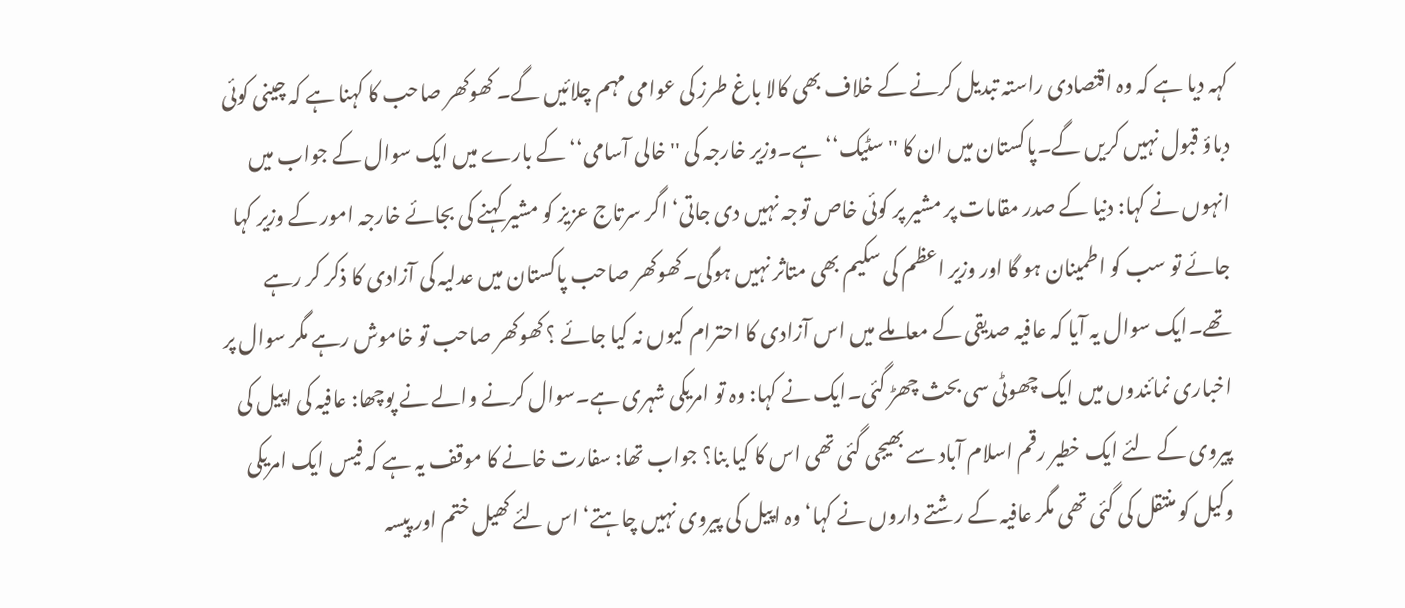کہہ دیا ہے کہ وہ اقتصادی راستہ تبدیل کرنے کے خلاف بھی کالا باغ طرز کی عوامی مہم چلائیں گے۔ کھوکھر صاحب کا کہنا ہے کہ چینی کوئی دباؤ قبول نہیں کریں گے۔پاکستان میں ان کا '' سٹیک‘‘ ہے۔وزیر خارجہ کی ''خالی آسامی‘‘ کے بارے میں ایک سوال کے جواب میں انہوں نے کہا: دنیا کے صدر مقامات پر مشیر پر کوئی خاص توجہ نہیں دی جاتی‘ اگر سرتاج عزیز کو مشیر کہنے کی بجائے خارجہ امور کے وزیر کہا جائے تو سب کو اطمینان ہو گا اور وزیر اعظم کی سکیم بھی متاثر نہیں ہوگی۔کھوکھر صاحب پاکستان میں عدلیہ کی آزادی کا ذکر کر رہے تھے۔ایک سوال یہ آیا کہ عافیہ صدیقی کے معاملے میں اس آزادی کا احترام کیوں نہ کیا جائے ؟ کھوکھر صاحب تو خاموش رہے مگر سوال پر اخباری نمائندوں میں ایک چھوٹی سی بحث چھڑ گئی۔ایک نے کہا: وہ تو امریکی شہری ہے۔سوال کرنے والے نے پوچھا: عافیہ کی اپیل کی پیروی کے لئے ایک خطیر رقم اسلام آباد سے بھیجی گئی تھی اس کا کیا بنا؟ جواب تھا: سفارت خانے کا موقف یہ ہے کہ فیس ایک امریکی وکیل کو منتقل کی گئی تھی مگر عافیہ کے رشتے داروں نے کہا‘ وہ اپیل کی پیروی نہیں چاہتے‘ اس لئے کھیل ختم اور پیسہ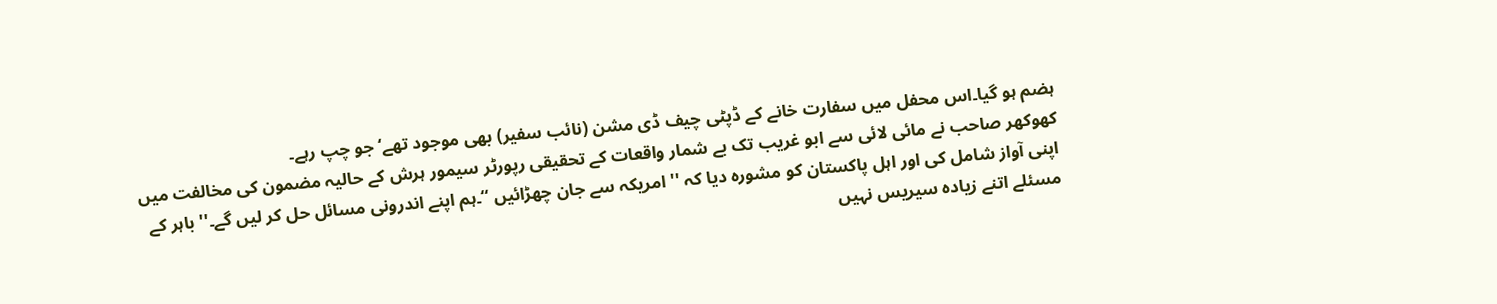ہضم ہو گیا۔اس محفل میں سفارت خانے کے ڈپٹی چیف ڈی مشن (نائب سفیر) بھی موجود تھے‘ جو چپ رہے۔
کھوکھر صاحب نے مائی لائی سے ابو غریب تک بے شمار واقعات کے تحقیقی رپورٹر سیمور ہرش کے حالیہ مضمون کی مخالفت میں اپنی آواز شامل کی اور اہل پاکستان کو مشورہ دیا کہ '' امریکہ سے جان چھڑائیں ‘‘۔ہم اپنے اندرونی مسائل حل کر لیں گے۔'' باہر کے مسئلے اتنے زیادہ سیریس نہیں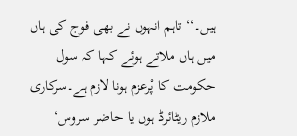ہیں۔‘‘ تاہم انہوں نے بھی فوج کی ہاں میں ہاں ملاتے ہوئے کہا کہ سول حکومت کا پْرعزم ہونا لازم ہے۔سرکاری ملازم ریٹائرڈ ہوں یا حاضر سروس‘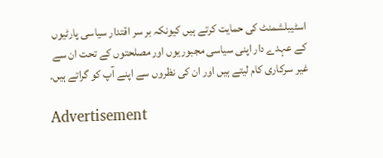اسٹیبلشمنٹ کی حمایت کرتے ہیں کیونکہ بر سر اقتدار سیاسی پارٹیوں کے عہدے دار اپنی سیاسی مجبوریوں اور مصلحتوں کے تحت ان سے غیر سرکاری کام لیتے ہیں اور ان کی نظروں سے اپنے آپ کو گراتے ہیں۔

Advertisement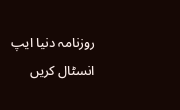روزنامہ دنیا ایپ انسٹال کریں